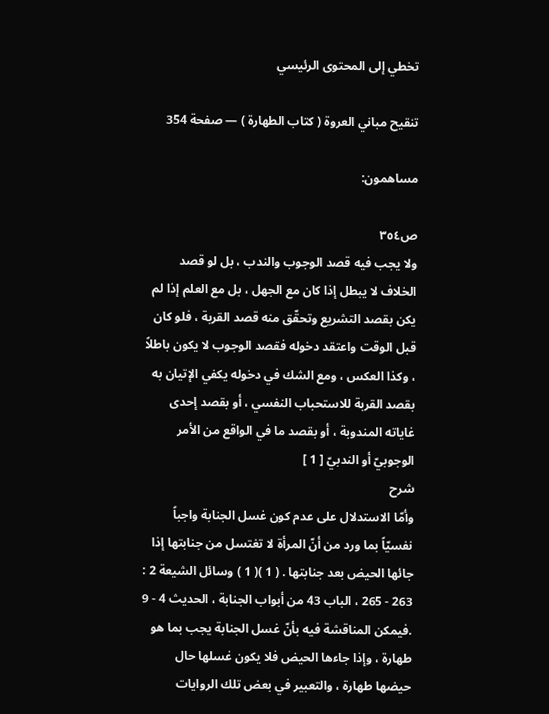تخطي إلى المحتوى الرئيسي

تنقيح مباني العروة ( كتاب الطهارة ) — صفحة 354

مساهمون:

ص٣٥٤
ولا يجب فيه قصد الوجوب والندب ، بل لو قصد الخلاف لا يبطل إذا كان مع الجهل ، بل مع العلم إذا لم يكن بقصد التشريع وتحقّق منه قصد القربة ، فلو كان قبل الوقت واعتقد دخوله فقصد الوجوب لا يكون باطلاً ، وكذا العكس ، ومع الشك في دخوله يكفي الإتيان به بقصد القربة للاستحباب النفسي ، أو بقصد إحدى غاياته المندوبة ، أو بقصد ما في الواقع من الأمر الوجوبيّ أو الندبيّ [ 1 ]
شرح
وأمّا الاستدلال على عدم كون غسل الجنابة واجباً نفسيّاً بما ورد من أنّ المرأة لا تغتسل من جنابتها إذا جائها الحيض بعد جنابتها . ( 1 )( 1 ) وسائل الشيعة 2 : 263 - 265 ، الباب 43 من أبواب الجنابة ، الحديث 4 - 9 .فيمكن المناقشة فيه بأنّ غسل الجنابة يجب بما هو طهارة ، وإذا جاءها الحيض فلا يكون غسلها حال حيضها طهارة ، والتعبير في بعض تلك الروايات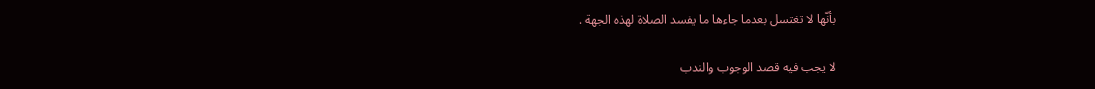بأنّها لا تغتسل بعدما جاءها ما يفسد الصلاة لهذه الجهة .

لا يجب فيه قصد الوجوب والندب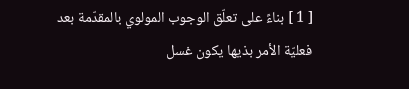[ 1 ] بناءً على تعلّق الوجوب المولوي بالمقدّمة بعد فعليّة الأمر بذيها يكون غسل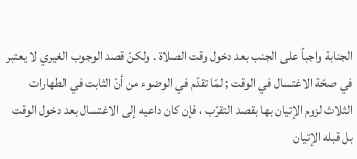الجنابة واجباً على الجنب بعد دخول وقت الصلاة . ولكنّ قصد الوجوب الغيري لا يعتبر في صحّة الاغتسال في الوقت ; لمّا تقدّم في الوضوء من أنّ الثابت في الطهارات الثلاث لزوم الإتيان بها بقصد التقرّب ، فإن كان داعيه إلى الاغتسال بعد دخول الوقت بل قبله الإتيان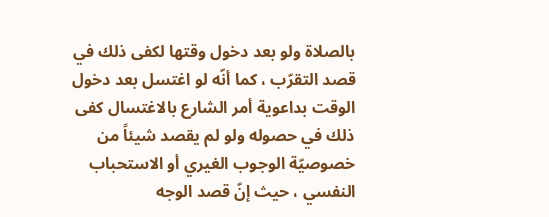بالصلاة ولو بعد دخول وقتها لكفى ذلك في قصد التقرّب ، كما أنّه لو اغتسل بعد دخول الوقت بداعوية أمر الشارع بالاغتسال كفى ذلك في حصوله ولو لم يقصد شيئاً من خصوصيّة الوجوب الغيري أو الاستحباب النفسي ، حيث إنّ قصد الوجه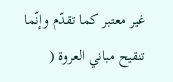غير معتبر كما تقدّم وإنّما
تنقيح مباني العروة (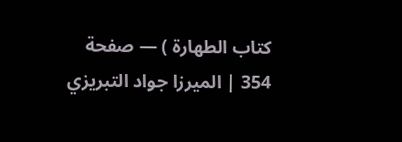كتاب الطهارة ) — صفحة 354 | الميرزا جواد التبريزي